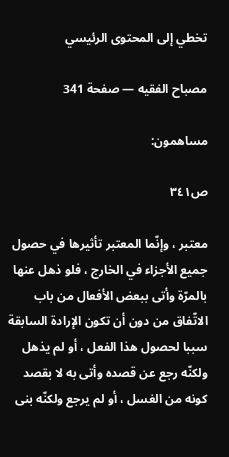تخطي إلى المحتوى الرئيسي

مصباح الفقيه — صفحة 341

مساهمون:

ص٣٤١

معتبر ، وإنّما المعتبر تأثيرها في حصول جميع الأجزاء في الخارج ، فلو ذهل عنها بالمرّة وأتى ببعض الأفعال من باب الاتّفاق من دون أن تكون الإرادة السابقة سببا لحصول هذا الفعل ، أو لم يذهل ولكنّه رجع عن قصده وأتى به لا بقصد كونه من الغسل ، أو لم يرجع ولكنّه بنى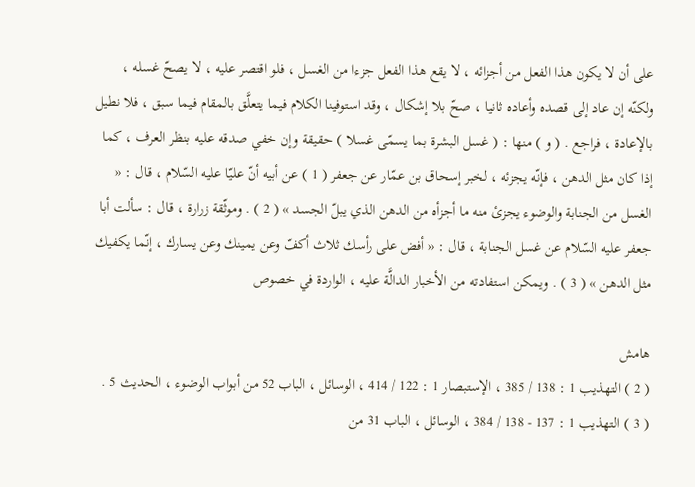على أن لا يكون هذا الفعل من أجزائه ، لا يقع هذا الفعل جزءا من الغسل ، فلو اقتصر عليه ، لا يصحّ غسله ، ولكنّه إن عاد إلى قصده وأعاده ثانيا ، صحّ بلا إشكال ، وقد استوفينا الكلام فيما يتعلَّق بالمقام فيما سبق ، فلا نطيل بالإعادة ، فراجع . ( و ) منها : ( غسل البشرة بما يسمّى غسلا ) حقيقة وإن خفي صدقه عليه بنظر العرف ، كما إذا كان مثل الدهن ، فإنّه يجزئه ، لخبر إسحاق بن عمّار عن جعفر ( 1 ) عن أبيه أنّ عليّا عليه السّلام ، قال : « الغسل من الجنابة والوضوء يجزئ منه ما أجزأه من الدهن الذي يبلّ الجسد » ( 2 ) . وموثّقة زرارة ، قال : سألت أبا جعفر عليه السّلام عن غسل الجنابة ، قال : « أفض على رأسك ثلاث أكفّ وعن يمينك وعن يسارك ، إنّما يكفيك مثل الدهن » ( 3 ) . ويمكن استفادته من الأخبار الدالَّة عليه ، الواردة في خصوص

هامش
( 2 ) التهذيب 1 : 138 / 385 ، الإستبصار 1 : 122 / 414 ، الوسائل ، الباب 52 من أبواب الوضوء ، الحديث 5 .
( 3 ) التهذيب 1 : 137 - 138 / 384 ، الوسائل ، الباب 31 من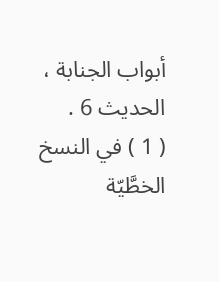أبواب الجنابة ، الحديث 6 .
( 1 ) في النسخ الخطَّيّة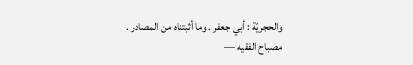والحجريّة : أبي جعفر . وما أثبتناه من المصادر .
مصباح الفقيه —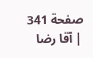صفحة 341 | آقا رضا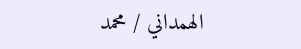الهمداني / محمد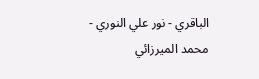الباقري - نور علي النوري - محمد الميرزائي